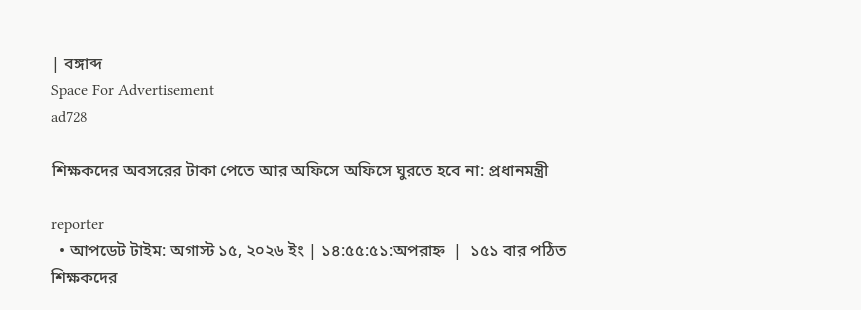| বঙ্গাব্দ
Space For Advertisement
ad728

শিক্ষকদের অবসরের টাকা পেতে আর অফিসে অফিসে ঘুরতে হবে না: প্রধানমন্ত্রী

reporter
  • আপডেট টাইম: অগাস্ট ১৫, ২০২৬ ইং | ১৪:৫৫:৫১:অপরাহ্ন  |  ১৫১ বার পঠিত
শিক্ষকদের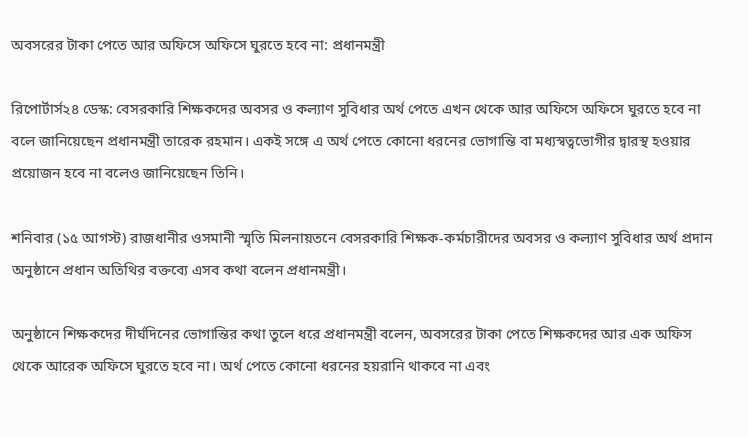অবসরের টাকা পেতে আর অফিসে অফিসে ঘুরতে হবে না: প্রধানমন্ত্রী

রিপোর্টার্স২৪ ডেস্ক: বেসরকারি শিক্ষকদের অবসর ও কল্যাণ সুবিধার অর্থ পেতে এখন থেকে আর অফিসে অফিসে ঘুরতে হবে না বলে জানিয়েছেন প্রধানমন্ত্রী তারেক রহমান। একই সঙ্গে এ অর্থ পেতে কোনো ধরনের ভোগান্তি বা মধ্যস্বত্বভোগীর দ্বারস্থ হওয়ার প্রয়োজন হবে না বলেও জানিয়েছেন তিনি।

শনিবার (১৫ আগস্ট) রাজধানীর ওসমানী স্মৃতি মিলনায়তনে বেসরকারি শিক্ষক-কর্মচারীদের অবসর ও কল্যাণ সুবিধার অর্থ প্রদান অনুষ্ঠানে প্রধান অতিথির বক্তব্যে এসব কথা বলেন প্রধানমন্ত্রী।

অনুষ্ঠানে শিক্ষকদের দীর্ঘদিনের ভোগান্তির কথা তুলে ধরে প্রধানমন্ত্রী বলেন, অবসরের টাকা পেতে শিক্ষকদের আর এক অফিস থেকে আরেক অফিসে ঘুরতে হবে না। অর্থ পেতে কোনো ধরনের হয়রানি থাকবে না এবং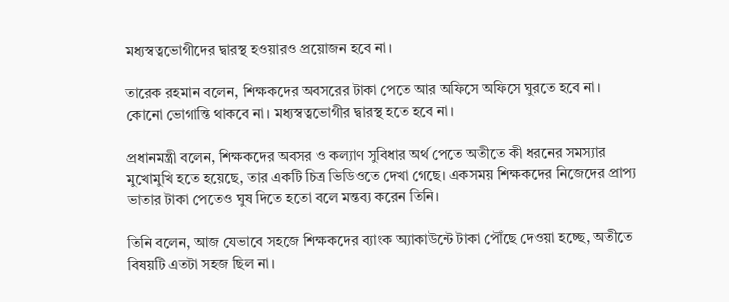মধ্যস্বত্বভোগীদের দ্বারস্থ হওয়ারও প্রয়োজন হবে না।

তারেক রহমান বলেন, শিক্ষকদের অবসরের টাকা পেতে আর অফিসে অফিসে ঘুরতে হবে না। কোনো ভোগান্তি থাকবে না। মধ্যস্বত্বভোগীর দ্বারস্থ হতে হবে না।

প্রধানমন্ত্রী বলেন, শিক্ষকদের অবসর ও কল্যাণ সুবিধার অর্থ পেতে অতীতে কী ধরনের সমস্যার মুখোমুখি হতে হয়েছে, তার একটি চিত্র ভিডিওতে দেখা গেছে। একসময় শিক্ষকদের নিজেদের প্রাপ্য ভাতার টাকা পেতেও ঘুষ দিতে হতো বলে মন্তব্য করেন তিনি।

তিনি বলেন, আজ যেভাবে সহজে শিক্ষকদের ব্যাংক অ্যাকাউন্টে টাকা পৌঁছে দেওয়া হচ্ছে, অতীতে বিষয়টি এতটা সহজ ছিল না।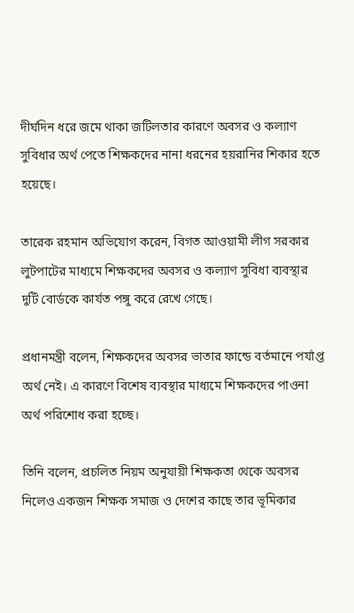দীর্ঘদিন ধরে জমে থাকা জটিলতার কারণে অবসর ও কল্যাণ সুবিধার অর্থ পেতে শিক্ষকদের নানা ধরনের হয়রানির শিকার হতে হয়েছে।

তারেক রহমান অভিযোগ করেন, বিগত আওয়ামী লীগ সরকার লুটপাটের মাধ্যমে শিক্ষকদের অবসর ও কল্যাণ সুবিধা ব্যবস্থার দুটি বোর্ডকে কার্যত পঙ্গু করে রেখে গেছে।

প্রধানমন্ত্রী বলেন, শিক্ষকদের অবসর ভাতার ফান্ডে বর্তমানে পর্যাপ্ত অর্থ নেই। এ কারণে বিশেষ ব্যবস্থার মাধ্যমে শিক্ষকদের পাওনা অর্থ পরিশোধ করা হচ্ছে।

তিনি বলেন, প্রচলিত নিয়ম অনুযায়ী শিক্ষকতা থেকে অবসর নিলেও একজন শিক্ষক সমাজ ও দেশের কাছে তার ভূমিকার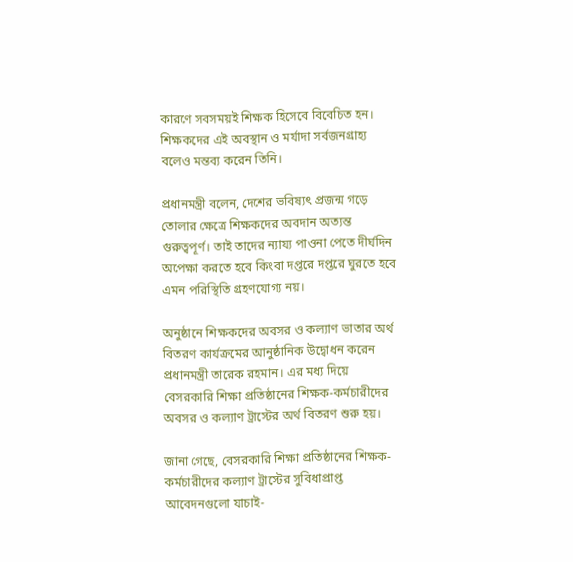কারণে সবসময়ই শিক্ষক হিসেবে বিবেচিত হন। শিক্ষকদের এই অবস্থান ও মর্যাদা সর্বজনগ্রাহ্য বলেও মন্তব্য করেন তিনি।

প্রধানমন্ত্রী বলেন, দেশের ভবিষ্যৎ প্রজন্ম গড়ে তোলার ক্ষেত্রে শিক্ষকদের অবদান অত্যন্ত গুরুত্বপূর্ণ। তাই তাদের ন্যায্য পাওনা পেতে দীর্ঘদিন অপেক্ষা করতে হবে কিংবা দপ্তরে দপ্তরে ঘুরতে হবে এমন পরিস্থিতি গ্রহণযোগ্য নয়।

অনুষ্ঠানে শিক্ষকদের অবসর ও কল্যাণ ভাতার অর্থ বিতরণ কার্যক্রমের আনুষ্ঠানিক উদ্বোধন করেন প্রধানমন্ত্রী তারেক রহমান। এর মধ্য দিয়ে বেসরকারি শিক্ষা প্রতিষ্ঠানের শিক্ষক-কর্মচারীদের অবসর ও কল্যাণ ট্রাস্টের অর্থ বিতরণ শুরু হয়।

জানা গেছে, বেসরকারি শিক্ষা প্রতিষ্ঠানের শিক্ষক-কর্মচারীদের কল্যাণ ট্রাস্টের সুবিধাপ্রাপ্ত আবেদনগুলো যাচাই-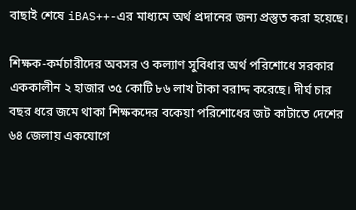বাছাই শেষে iBAS++-এর মাধ্যমে অর্থ প্রদানের জন্য প্রস্তুত করা হয়েছে।

শিক্ষক-কর্মচারীদের অবসর ও কল্যাণ সুবিধার অর্থ পরিশোধে সরকার এককালীন ২ হাজার ৩৫ কোটি ৮৬ লাখ টাকা বরাদ্দ করেছে। দীর্ঘ চার বছর ধরে জমে থাকা শিক্ষকদের বকেয়া পরিশোধের জট কাটাতে দেশের ৬৪ জেলায় একযোগে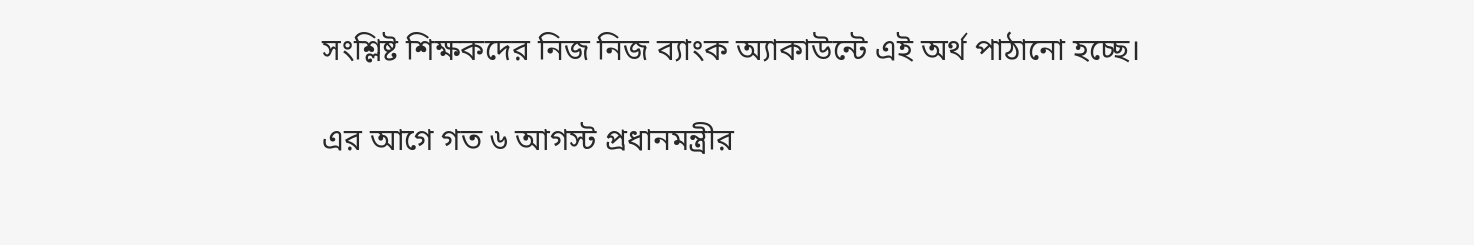সংশ্লিষ্ট শিক্ষকদের নিজ নিজ ব্যাংক অ্যাকাউন্টে এই অর্থ পাঠানো হচ্ছে।

এর আগে গত ৬ আগস্ট প্রধানমন্ত্রীর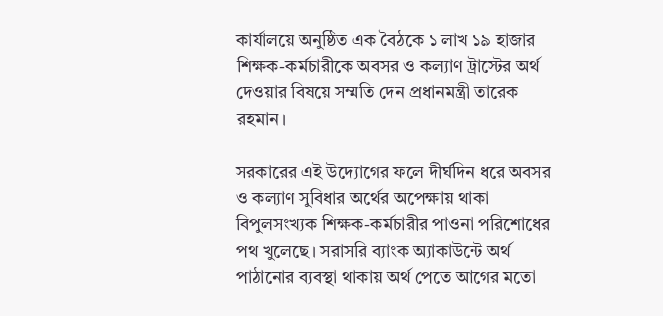কার্যালয়ে অনুষ্ঠিত এক বৈঠকে ১ লাখ ১৯ হাজার শিক্ষক-কর্মচারীকে অবসর ও কল্যাণ ট্রাস্টের অর্থ দেওয়ার বিষয়ে সম্মতি দেন প্রধানমন্ত্রী তারেক রহমান।

সরকারের এই উদ্যোগের ফলে দীর্ঘদিন ধরে অবসর ও কল্যাণ সুবিধার অর্থের অপেক্ষায় থাকা বিপুলসংখ্যক শিক্ষক-কর্মচারীর পাওনা পরিশোধের পথ খুলেছে। সরাসরি ব্যাংক অ্যাকাউন্টে অর্থ পাঠানোর ব্যবস্থা থাকায় অর্থ পেতে আগের মতো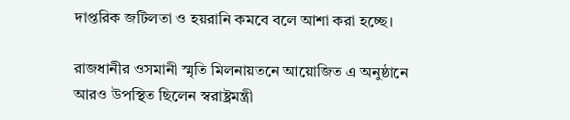দাপ্তরিক জটিলতা ও হয়রানি কমবে বলে আশা করা হচ্ছে।

রাজধানীর ওসমানী স্মৃতি মিলনায়তনে আয়োজিত এ অনুষ্ঠানে আরও উপস্থিত ছিলেন স্বরাষ্ট্রমন্ত্রী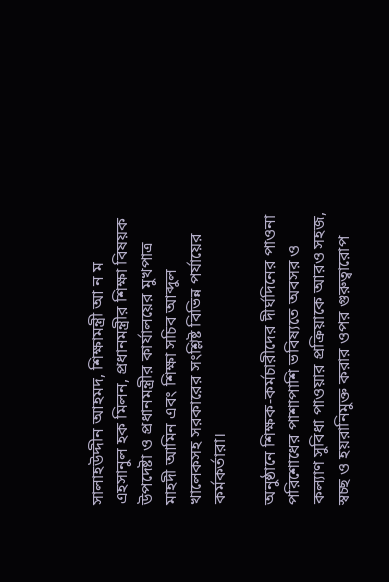সালাহউদ্দীন আহমদ, শিক্ষামন্ত্রী আ ন ম এহসানুল হক মিলন, প্রধানমন্ত্রীর শিক্ষা বিষয়ক উপদেষ্টা ও প্রধানমন্ত্রীর কার্যালয়ের মুখপাত্র মাহদী আমিন এবং শিক্ষা সচিব আব্দুল খালেকসহ সরকারের সংশ্লিষ্ট বিভিন্ন পর্যায়ের কর্মকর্তারা।

অনুষ্ঠানে শিক্ষক-কর্মচারীদের দীর্ঘদিনের পাওনা পরিশোধের পাশাপাশি ভবিষ্যতে অবসর ও কল্যাণ সুবিধা পাওয়ার প্রক্রিয়াকে আরও সহজ, স্বচ্ছ ও হয়রানিমুক্ত করার ওপর গুরুত্বারোপ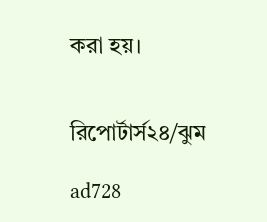করা হয়।


রিপোর্টার্স২৪/ঝুম

ad728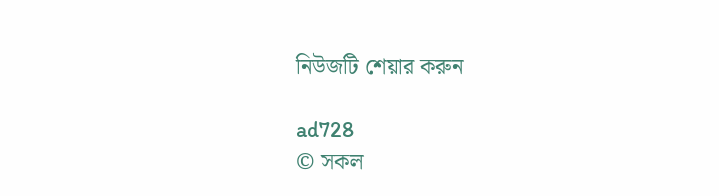নিউজটি শেয়ার করুন

ad728
© সকল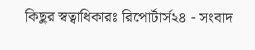কিছুর স্বত্বাধিকারঃ রিপোর্টার্স২৪ - সংবাদ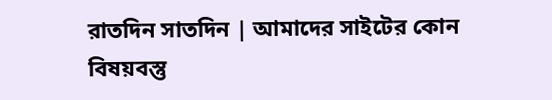রাতদিন সাতদিন | আমাদের সাইটের কোন বিষয়বস্তু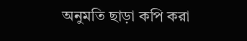অনুমতি ছাড়া কপি করা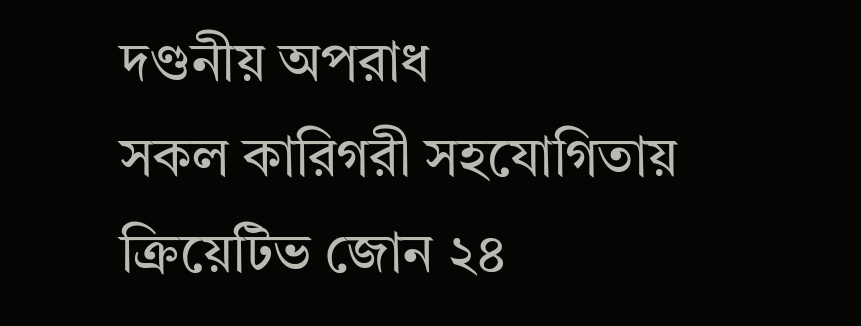দণ্ডনীয় অপরাধ
সকল কারিগরী সহযোগিতায় ক্রিয়েটিভ জোন ২৪